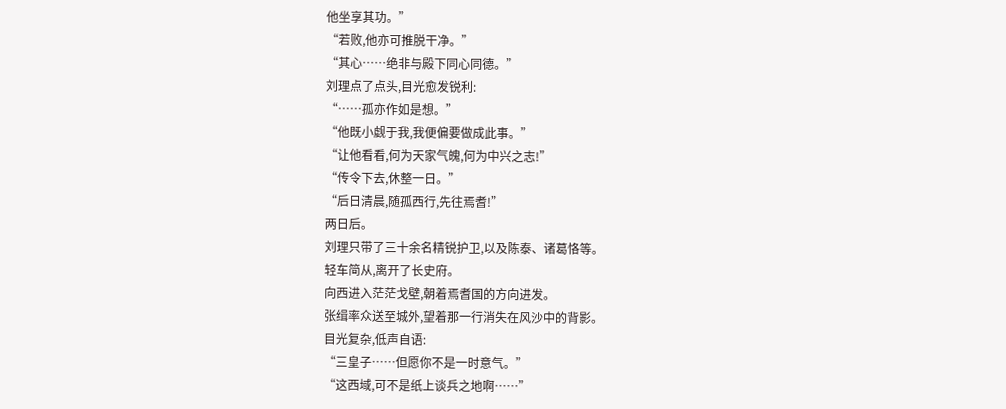他坐享其功。”
“若败,他亦可推脱干净。”
“其心……绝非与殿下同心同德。”
刘理点了点头,目光愈发锐利:
“……孤亦作如是想。”
“他既小觑于我,我便偏要做成此事。”
“让他看看,何为天家气魄,何为中兴之志!”
“传令下去,休整一日。”
“后日清晨,随孤西行,先往焉耆!”
两日后。
刘理只带了三十余名精锐护卫,以及陈泰、诸葛恪等。
轻车简从,离开了长史府。
向西进入茫茫戈壁,朝着焉耆国的方向进发。
张缉率众送至城外,望着那一行消失在风沙中的背影。
目光复杂,低声自语:
“三皇子……但愿你不是一时意气。”
“这西域,可不是纸上谈兵之地啊……”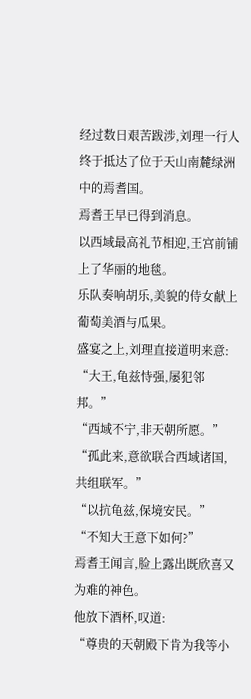经过数日艰苦跋涉,刘理一行人终于抵达了位于天山南麓绿洲中的焉耆国。
焉耆王早已得到消息。
以西域最高礼节相迎,王宫前铺上了华丽的地毯。
乐队奏响胡乐,美貌的侍女献上葡萄美酒与瓜果。
盛宴之上,刘理直接道明来意:
“大王,龟兹恃强,屡犯邻邦。”
“西域不宁,非天朝所愿。”
“孤此来,意欲联合西域诸国,共组联军。”
“以抗龟兹,保境安民。”
“不知大王意下如何?”
焉耆王闻言,脸上露出既欣喜又为难的神色。
他放下酒杯,叹道:
“尊贵的天朝殿下肯为我等小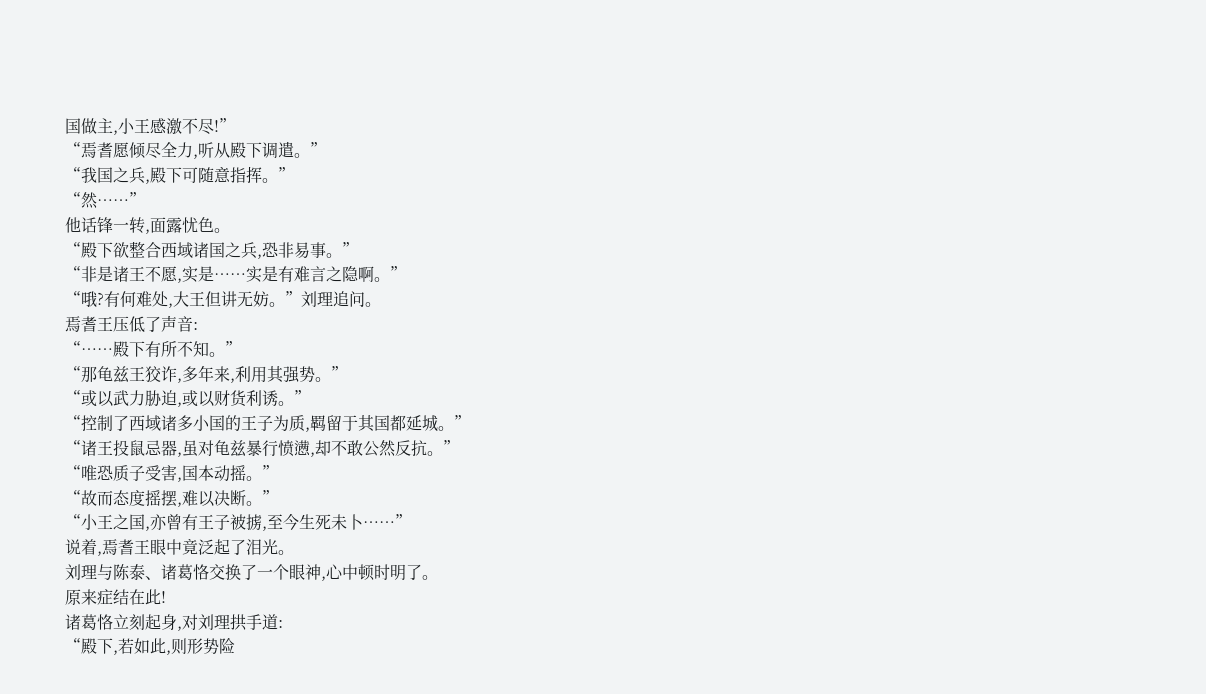国做主,小王感激不尽!”
“焉耆愿倾尽全力,听从殿下调遣。”
“我国之兵,殿下可随意指挥。”
“然……”
他话锋一转,面露忧色。
“殿下欲整合西域诸国之兵,恐非易事。”
“非是诸王不愿,实是……实是有难言之隐啊。”
“哦?有何难处,大王但讲无妨。”刘理追问。
焉耆王压低了声音:
“……殿下有所不知。”
“那龟兹王狡诈,多年来,利用其强势。”
“或以武力胁迫,或以财货利诱。”
“控制了西域诸多小国的王子为质,羁留于其国都延城。”
“诸王投鼠忌器,虽对龟兹暴行愤懑,却不敢公然反抗。”
“唯恐质子受害,国本动摇。”
“故而态度摇摆,难以决断。”
“小王之国,亦曾有王子被掳,至今生死未卜……”
说着,焉耆王眼中竟泛起了泪光。
刘理与陈泰、诸葛恪交换了一个眼神,心中顿时明了。
原来症结在此!
诸葛恪立刻起身,对刘理拱手道:
“殿下,若如此,则形势险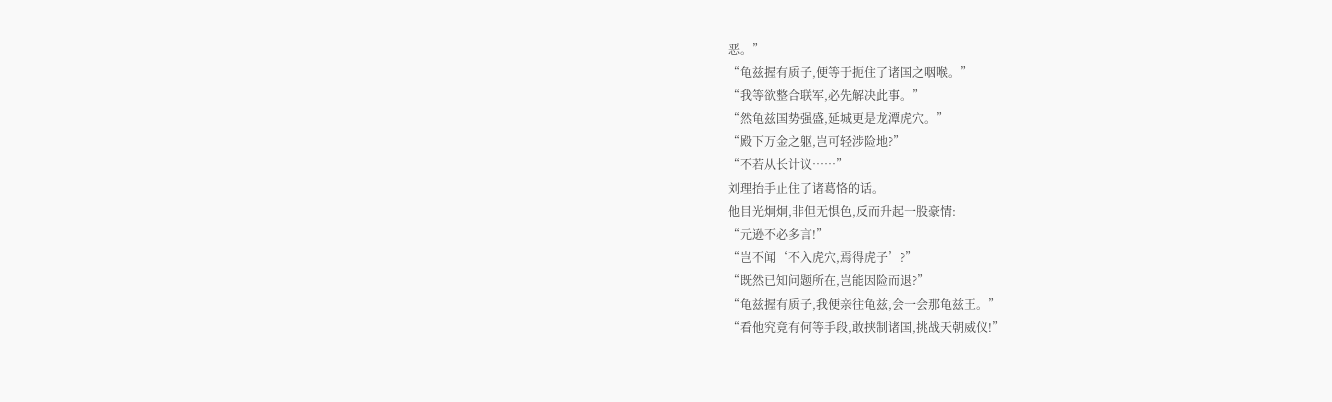恶。”
“龟兹握有质子,便等于扼住了诸国之咽喉。”
“我等欲整合联军,必先解决此事。”
“然龟兹国势强盛,延城更是龙潭虎穴。”
“殿下万金之躯,岂可轻涉险地?”
“不若从长计议……”
刘理抬手止住了诸葛恪的话。
他目光炯炯,非但无惧色,反而升起一股豪情:
“元逊不必多言!”
“岂不闻‘不入虎穴,焉得虎子’?”
“既然已知问题所在,岂能因险而退?”
“龟兹握有质子,我便亲往龟兹,会一会那龟兹王。”
“看他究竟有何等手段,敢挟制诸国,挑战天朝威仪!”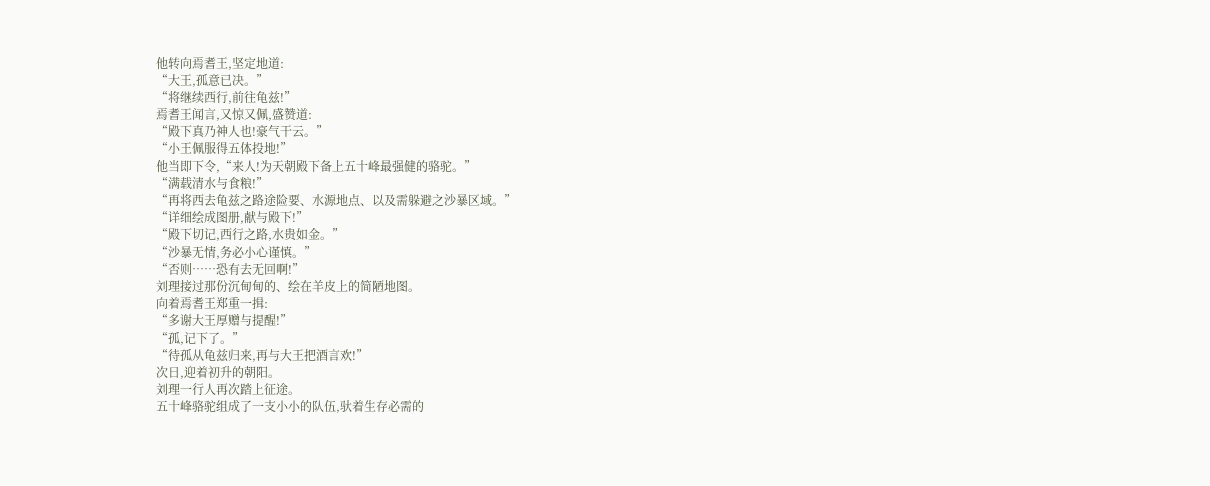他转向焉耆王,坚定地道:
“大王,孤意已决。”
“将继续西行,前往龟兹!”
焉耆王闻言,又惊又佩,盛赞道:
“殿下真乃神人也!豪气干云。”
“小王佩服得五体投地!”
他当即下令,“来人!为天朝殿下备上五十峰最强健的骆驼。”
“满载清水与食粮!”
“再将西去龟兹之路途险要、水源地点、以及需躲避之沙暴区域。”
“详细绘成图册,献与殿下!”
“殿下切记,西行之路,水贵如金。”
“沙暴无情,务必小心谨慎。”
“否则……恐有去无回啊!”
刘理接过那份沉甸甸的、绘在羊皮上的简陋地图。
向着焉耆王郑重一揖:
“多谢大王厚赠与提醒!”
“孤,记下了。”
“待孤从龟兹归来,再与大王把酒言欢!”
次日,迎着初升的朝阳。
刘理一行人再次踏上征途。
五十峰骆驼组成了一支小小的队伍,驮着生存必需的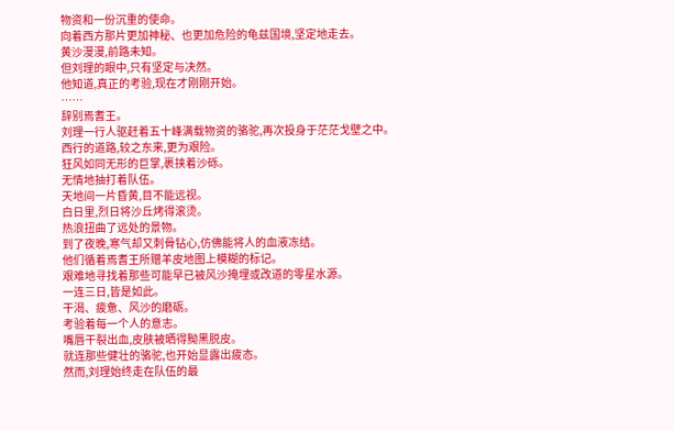物资和一份沉重的使命。
向着西方那片更加神秘、也更加危险的龟兹国境,坚定地走去。
黄沙漫漫,前路未知。
但刘理的眼中,只有坚定与决然。
他知道,真正的考验,现在才刚刚开始。
……
辞别焉耆王。
刘理一行人驱赶着五十峰满载物资的骆驼,再次投身于茫茫戈壁之中。
西行的道路,较之东来,更为艰险。
狂风如同无形的巨掌,裹挟着沙砾。
无情地抽打着队伍。
天地间一片昏黄,目不能远视。
白日里,烈日将沙丘烤得滚烫。
热浪扭曲了远处的景物。
到了夜晚,寒气却又刺骨钻心,仿佛能将人的血液冻结。
他们循着焉耆王所赠羊皮地图上模糊的标记。
艰难地寻找着那些可能早已被风沙掩埋或改道的零星水源。
一连三日,皆是如此。
干渴、疲惫、风沙的磨砺。
考验着每一个人的意志。
嘴唇干裂出血,皮肤被晒得黝黑脱皮。
就连那些健壮的骆驼,也开始显露出疲态。
然而,刘理始终走在队伍的最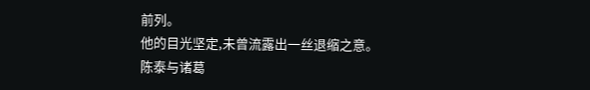前列。
他的目光坚定,未曾流露出一丝退缩之意。
陈泰与诸葛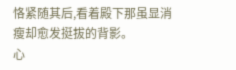恪紧随其后,看着殿下那虽显消瘦却愈发挺拔的背影。
心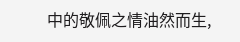中的敬佩之情油然而生,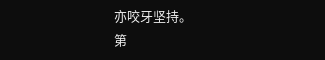亦咬牙坚持。
第